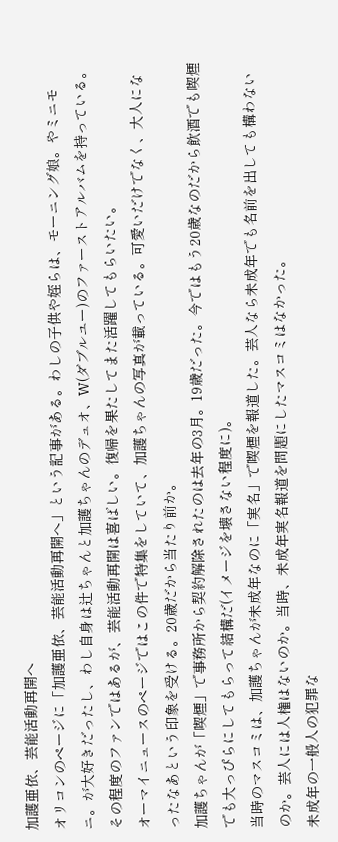加護亜依、芸能活動再開へ
オリコンのページに「加護亜依、芸能活動再開へ」という記事がある。わしの子供や姪らは、モーニング娘。やミニモニ。が大好きだったし、わし自身は辻ちゃんと加護ちゃんのデュオ、W(ダブルユー)のファーストアルバムを持っている。その程度のファンではあるが、芸能活動再開は喜ばしい。復帰を果たしてまた活躍してもらいたい。
オーマイニュースのページではこの件で特集をしていて、加護ちゃんの写真が載っている。可愛いだけでなく、大人になったなあという印象を受ける。20歳だから当たり前か。
加護ちゃんが「喫煙」で事務所から契約解除されたのは去年の3月。19歳だった。今ではもう20歳なのだから飲酒でも喫煙でも大っぴらにしてもらって結構だ(イメージを壊さない程度に)。
当時のマスコミは、加護ちゃんが未成年なのに「実名」で喫煙を報道した。芸人なら未成年でも名前を出しても構わないのか。芸人には人権はないのか。当時、未成年実名報道を問題にしたマスコミはなかった。
未成年の一般人の犯罪な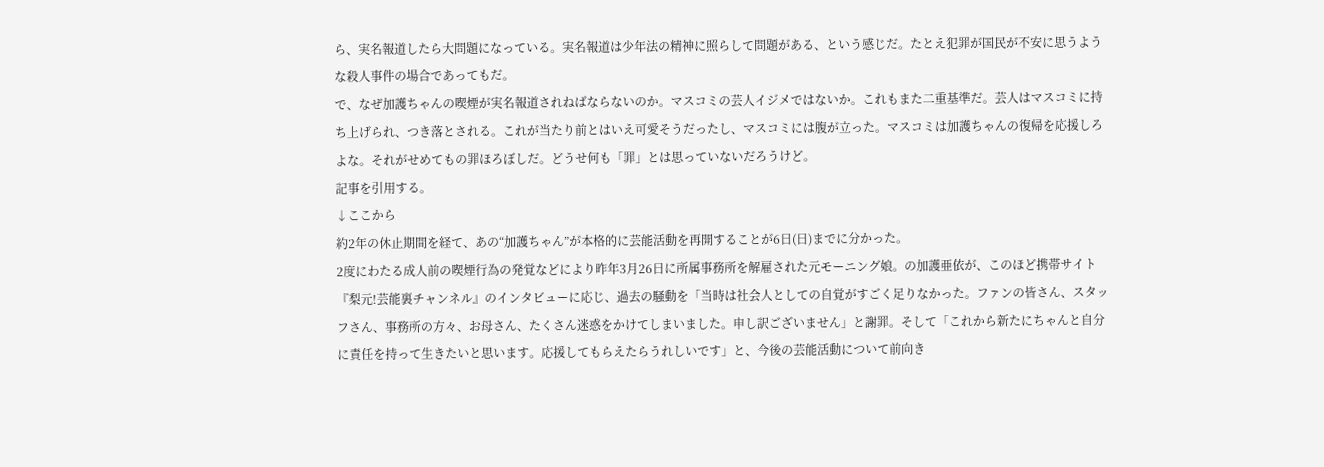ら、実名報道したら大問題になっている。実名報道は少年法の精神に照らして問題がある、という感じだ。たとえ犯罪が国民が不安に思うような殺人事件の場合であってもだ。
で、なぜ加護ちゃんの喫煙が実名報道されねばならないのか。マスコミの芸人イジメではないか。これもまた二重基準だ。芸人はマスコミに持ち上げられ、つき落とされる。これが当たり前とはいえ可愛そうだったし、マスコミには腹が立った。マスコミは加護ちゃんの復帰を応援しろよな。それがせめてもの罪ほろぼしだ。どうせ何も「罪」とは思っていないだろうけど。
記事を引用する。
↓ここから
約2年の休止期間を経て、あの“加護ちゃん”が本格的に芸能活動を再開することが6日(日)までに分かった。
2度にわたる成人前の喫煙行為の発覚などにより昨年3月26日に所属事務所を解雇された元モーニング娘。の加護亜依が、このほど携帯サイト『梨元!芸能裏チャンネル』のインタビューに応じ、過去の騒動を「当時は社会人としての自覚がすごく足りなかった。ファンの皆さん、スタッフさん、事務所の方々、お母さん、たくさん迷惑をかけてしまいました。申し訳ございません」と謝罪。そして「これから新たにちゃんと自分に責任を持って生きたいと思います。応援してもらえたらうれしいです」と、今後の芸能活動について前向き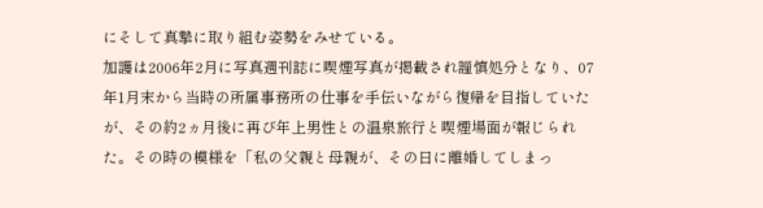にそして真摯に取り組む姿勢をみせている。
加護は2006年2月に写真週刊誌に喫煙写真が掲載され謹慎処分となり、07年1月末から当時の所属事務所の仕事を手伝いながら復帰を目指していたが、その約2ヵ月後に再び年上男性との温泉旅行と喫煙場面が報じられた。その時の模様を「私の父親と母親が、その日に離婚してしまっ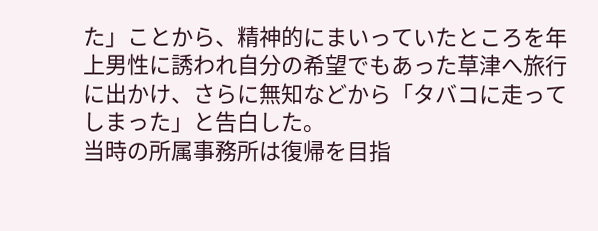た」ことから、精神的にまいっていたところを年上男性に誘われ自分の希望でもあった草津へ旅行に出かけ、さらに無知などから「タバコに走ってしまった」と告白した。
当時の所属事務所は復帰を目指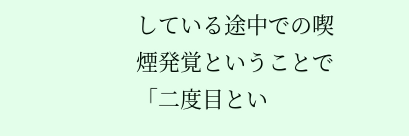している途中での喫煙発覚ということで「二度目とい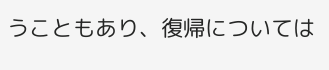うこともあり、復帰については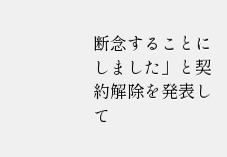断念することにしました」と契約解除を発表して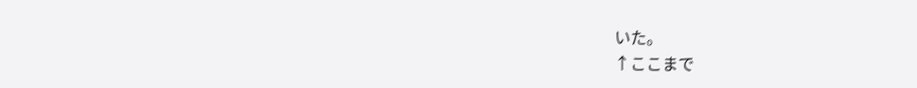いた。
↑ここまで